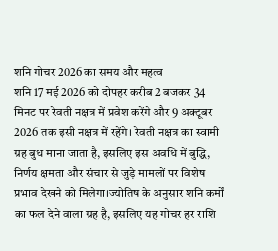शनि गोचर 2026 का समय और महत्व
शनि 17 मई 2026 को दोपहर करीब 2 बजकर 34 मिनट पर रेवती नक्षत्र में प्रवेश करेंगे और 9 अक्टूबर 2026 तक इसी नक्षत्र में रहेंगे। रेवती नक्षत्र का स्वामी ग्रह बुध माना जाता है, इसलिए इस अवधि में बुद्धि, निर्णय क्षमता और संचार से जुड़े मामलों पर विशेष प्रभाव देखने को मिलेगा।ज्योतिष के अनुसार शनि कर्मों का फल देने वाला ग्रह है, इसलिए यह गोचर हर राशि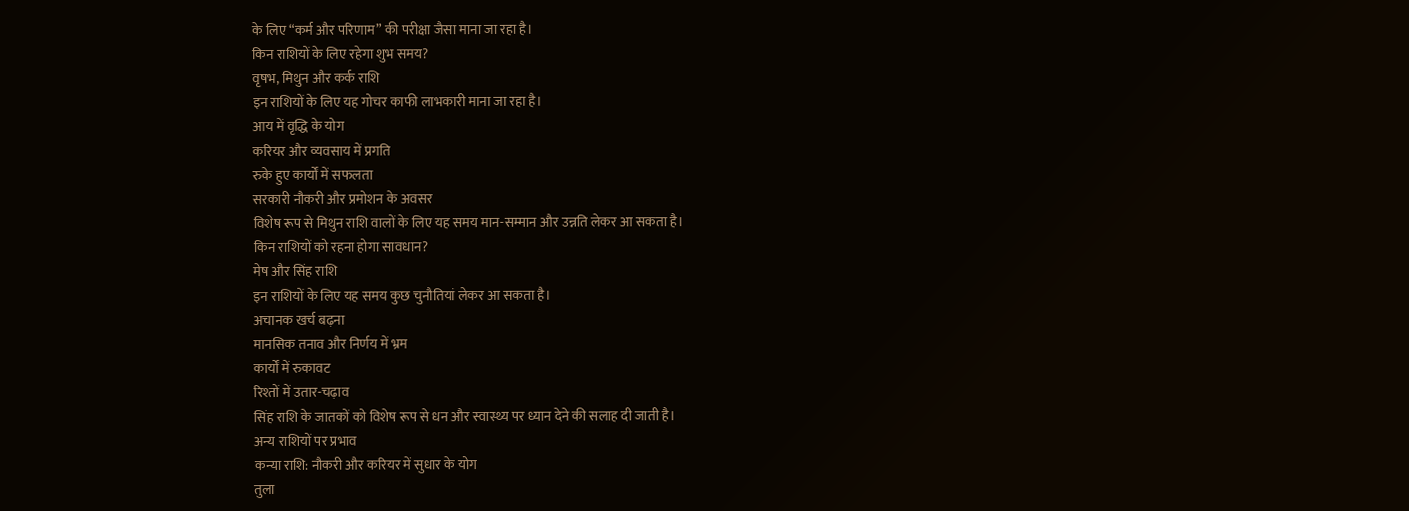के लिए “कर्म और परिणाम” की परीक्षा जैसा माना जा रहा है।
किन राशियों के लिए रहेगा शुभ समय?
वृषभ, मिथुन और कर्क राशि
इन राशियों के लिए यह गोचर काफी लाभकारी माना जा रहा है।
आय में वृद्धि के योग
करियर और व्यवसाय में प्रगति
रुके हुए कार्यों में सफलता
सरकारी नौकरी और प्रमोशन के अवसर
विशेष रूप से मिथुन राशि वालों के लिए यह समय मान-सम्मान और उन्नति लेकर आ सकता है।
किन राशियों को रहना होगा सावधान?
मेष और सिंह राशि
इन राशियों के लिए यह समय कुछ चुनौतियां लेकर आ सकता है।
अचानक खर्च बढ़ना
मानसिक तनाव और निर्णय में भ्रम
कार्यों में रुकावट
रिश्तों में उतार-चढ़ाव
सिंह राशि के जातकों को विशेष रूप से धन और स्वास्थ्य पर ध्यान देने की सलाह दी जाती है।
अन्य राशियों पर प्रभाव
कन्या राशि: नौकरी और करियर में सुधार के योग
तुला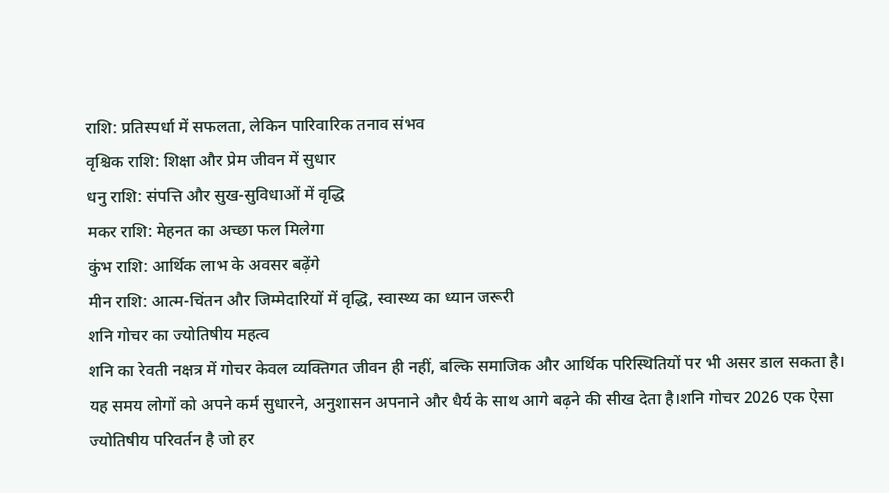राशि: प्रतिस्पर्धा में सफलता, लेकिन पारिवारिक तनाव संभव
वृश्चिक राशि: शिक्षा और प्रेम जीवन में सुधार
धनु राशि: संपत्ति और सुख-सुविधाओं में वृद्धि
मकर राशि: मेहनत का अच्छा फल मिलेगा
कुंभ राशि: आर्थिक लाभ के अवसर बढ़ेंगे
मीन राशि: आत्म-चिंतन और जिम्मेदारियों में वृद्धि, स्वास्थ्य का ध्यान जरूरी
शनि गोचर का ज्योतिषीय महत्व
शनि का रेवती नक्षत्र में गोचर केवल व्यक्तिगत जीवन ही नहीं, बल्कि समाजिक और आर्थिक परिस्थितियों पर भी असर डाल सकता है। यह समय लोगों को अपने कर्म सुधारने, अनुशासन अपनाने और धैर्य के साथ आगे बढ़ने की सीख देता है।शनि गोचर 2026 एक ऐसा ज्योतिषीय परिवर्तन है जो हर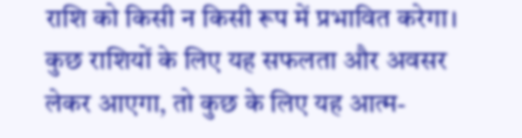राशि को किसी न किसी रूप में प्रभावित करेगा। कुछ राशियों के लिए यह सफलता और अवसर लेकर आएगा, तो कुछ के लिए यह आत्म-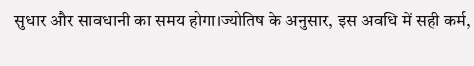सुधार और सावधानी का समय होगा।ज्योतिष के अनुसार, इस अवधि में सही कर्म,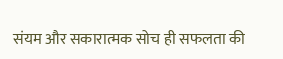संयम और सकारात्मक सोच ही सफलता की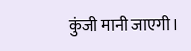कुंजी मानी जाएगी।